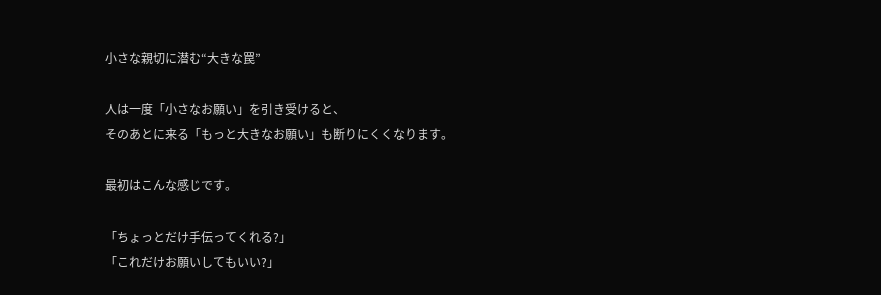小さな親切に潜む“大きな罠”

人は一度「小さなお願い」を引き受けると、
そのあとに来る「もっと大きなお願い」も断りにくくなります。

最初はこんな感じです。

「ちょっとだけ手伝ってくれる?」
「これだけお願いしてもいい?」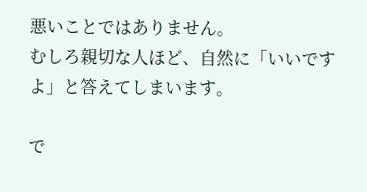悪いことではありません。
むしろ親切な人ほど、自然に「いいですよ」と答えてしまいます。

で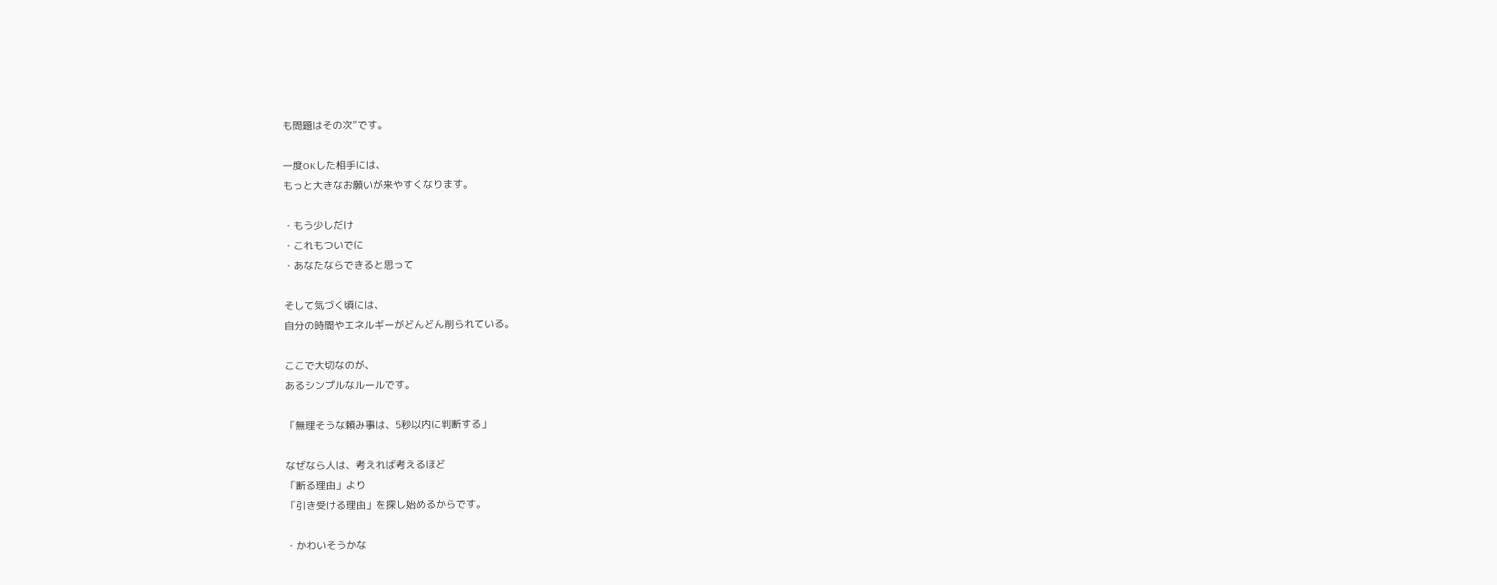も問題はその次”です。

一度OKした相手には、
もっと大きなお願いが来やすくなります。

・もう少しだけ
・これもついでに
・あなたならできると思って

そして気づく頃には、
自分の時間やエネルギーがどんどん削られている。

ここで大切なのが、
あるシンプルなルールです。

「無理そうな頼み事は、5秒以内に判断する」

なぜなら人は、考えれば考えるほど
「断る理由」より
「引き受ける理由」を探し始めるからです。

・かわいそうかな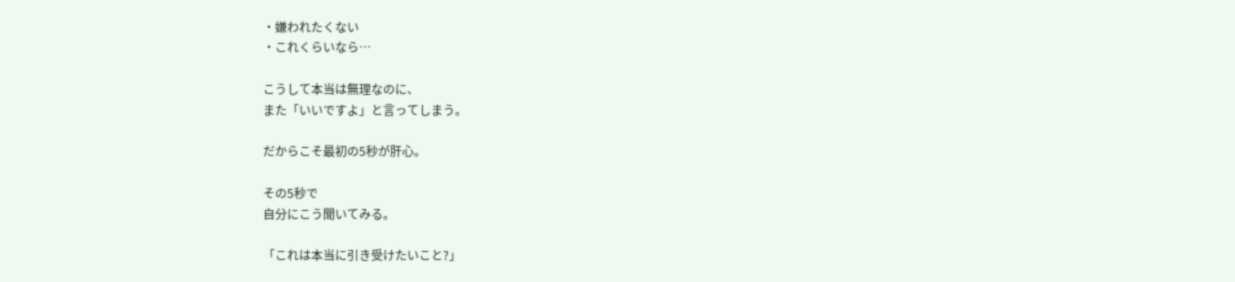・嫌われたくない
・これくらいなら…

こうして本当は無理なのに、
また「いいですよ」と言ってしまう。

だからこそ最初の5秒が肝心。

その5秒で
自分にこう聞いてみる。

「これは本当に引き受けたいこと?」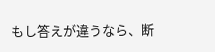もし答えが違うなら、断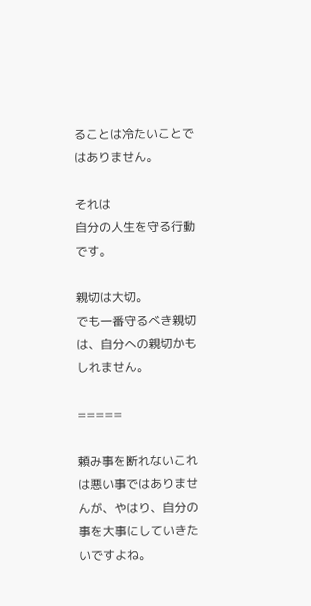ることは冷たいことではありません。

それは
自分の人生を守る行動です。

親切は大切。
でも一番守るべき親切は、自分への親切かもしれません。

=====

頼み事を断れないこれは悪い事ではありませんが、やはり、自分の事を大事にしていきたいですよね。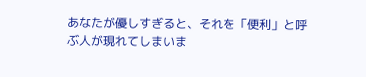あなたが優しすぎると、それを「便利」と呼ぶ人が現れてしまいま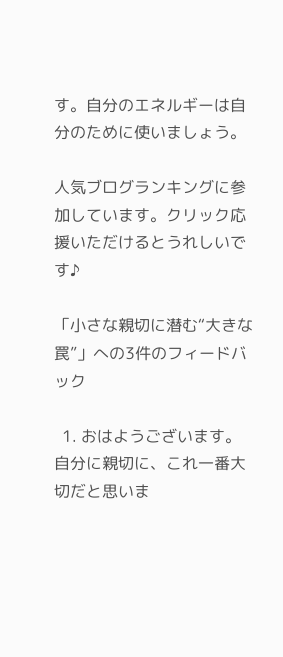す。自分のエネルギーは自分のために使いましょう。

人気ブログランキングに参加しています。クリック応援いただけるとうれしいです♪

「小さな親切に潜む“大きな罠”」への3件のフィードバック

  1. おはようございます。自分に親切に、これ一番大切だと思いま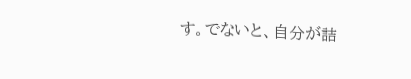す。でないと、自分が詰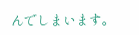んでしまいます。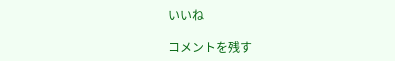いいね

コメントを残す